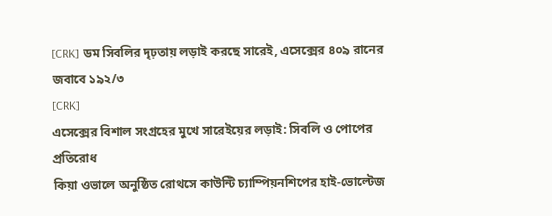[CRK] ডম সিবলির দৃঢ়তায় লড়াই করছে সারেই, এসেক্সের ৪০৯ রানের জবাবে ১৯২/৩
[CRK]
এসেক্সের বিশাল সংগ্রহের মুখে সারেইয়ের লড়াই: সিবলি ও পোপের প্রতিরোধ
কিয়া ওভালে অনুষ্ঠিত রোথসে কাউন্টি চ্যাম্পিয়নশিপের হাই-ভোল্টেজ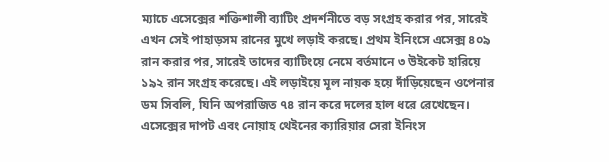ম্যাচে এসেক্সের শক্তিশালী ব্যাটিং প্রদর্শনীতে বড় সংগ্রহ করার পর, সারেই এখন সেই পাহাড়সম রানের মুখে লড়াই করছে। প্রথম ইনিংসে এসেক্স ৪০৯ রান করার পর, সারেই তাদের ব্যাটিংয়ে নেমে বর্তমানে ৩ উইকেট হারিয়ে ১৯২ রান সংগ্রহ করেছে। এই লড়াইয়ে মূল নায়ক হয়ে দাঁড়িয়েছেন ওপেনার ডম সিবলি, যিনি অপরাজিত ৭৪ রান করে দলের হাল ধরে রেখেছেন।
এসেক্সের দাপট এবং নোয়াহ থেইনের ক্যারিয়ার সেরা ইনিংস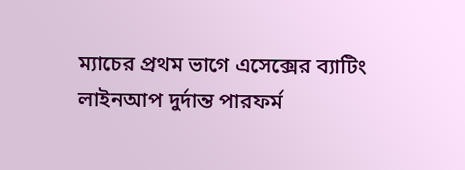ম্যাচের প্রথম ভাগে এসেক্সের ব্যাটিং লাইনআপ দুর্দান্ত পারফর্ম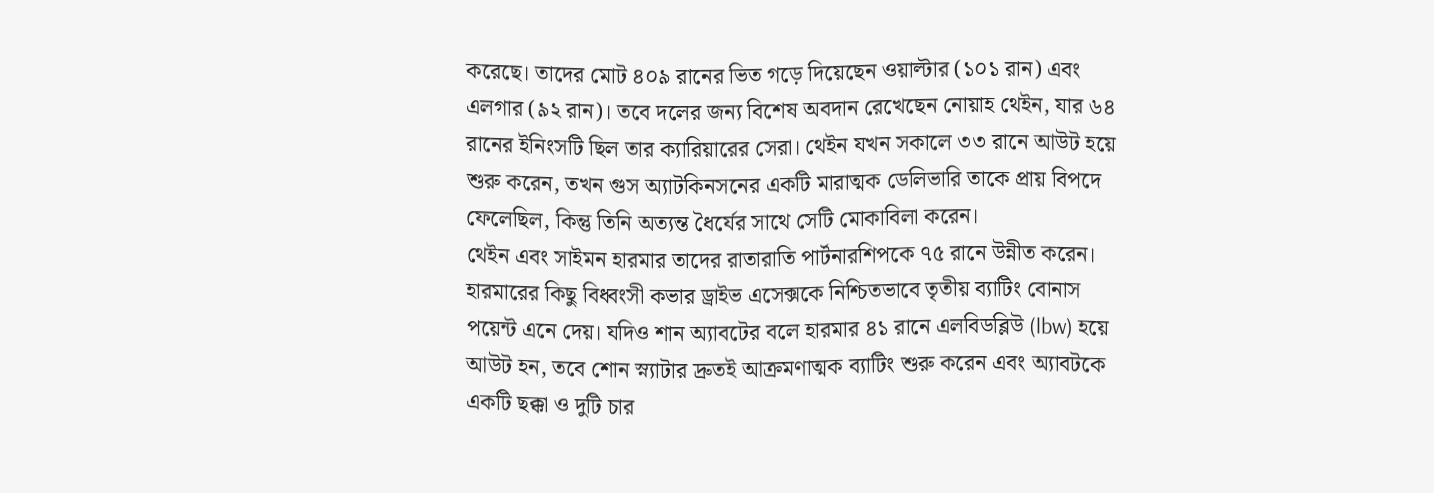করেছে। তাদের মোট ৪০৯ রানের ভিত গড়ে দিয়েছেন ওয়াল্টার (১০১ রান) এবং এলগার (৯২ রান)। তবে দলের জন্য বিশেষ অবদান রেখেছেন নোয়াহ থেইন, যার ৬৪ রানের ইনিংসটি ছিল তার ক্যারিয়ারের সেরা। থেইন যখন সকালে ৩৩ রানে আউট হয়ে শুরু করেন, তখন গুস অ্যাটকিনসনের একটি মারাত্মক ডেলিভারি তাকে প্রায় বিপদে ফেলেছিল, কিন্তু তিনি অত্যন্ত ধৈর্যের সাথে সেটি মোকাবিলা করেন।
থেইন এবং সাইমন হারমার তাদের রাতারাতি পার্টনারশিপকে ৭৫ রানে উন্নীত করেন। হারমারের কিছু বিধ্বংসী কভার ড্রাইভ এসেক্সকে নিশ্চিতভাবে তৃতীয় ব্যাটিং বোনাস পয়েন্ট এনে দেয়। যদিও শান অ্যাবটের বলে হারমার ৪১ রানে এলবিডব্লিউ (lbw) হয়ে আউট হন, তবে শোন স্ন্যাটার দ্রুতই আক্রমণাত্মক ব্যাটিং শুরু করেন এবং অ্যাবটকে একটি ছক্কা ও দুটি চার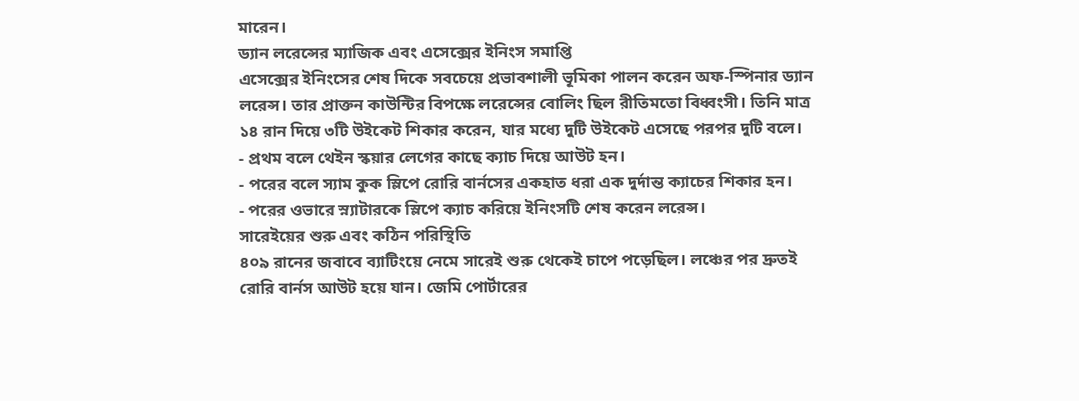মারেন।
ড্যান লরেন্সের ম্যাজিক এবং এসেক্সের ইনিংস সমাপ্তি
এসেক্সের ইনিংসের শেষ দিকে সবচেয়ে প্রভাবশালী ভূমিকা পালন করেন অফ-স্পিনার ড্যান লরেন্স। তার প্রাক্তন কাউন্টির বিপক্ষে লরেন্সের বোলিং ছিল রীতিমতো বিধ্বংসী। তিনি মাত্র ১৪ রান দিয়ে ৩টি উইকেট শিকার করেন, যার মধ্যে দুটি উইকেট এসেছে পরপর দুটি বলে।
- প্রথম বলে থেইন স্কয়ার লেগের কাছে ক্যাচ দিয়ে আউট হন।
- পরের বলে স্যাম কুক স্লিপে রোরি বার্নসের একহাত ধরা এক দুর্দান্ত ক্যাচের শিকার হন।
- পরের ওভারে স্ন্যাটারকে স্লিপে ক্যাচ করিয়ে ইনিংসটি শেষ করেন লরেন্স।
সারেইয়ের শুরু এবং কঠিন পরিস্থিতি
৪০৯ রানের জবাবে ব্যাটিংয়ে নেমে সারেই শুরু থেকেই চাপে পড়েছিল। লঞ্চের পর দ্রুতই রোরি বার্নস আউট হয়ে যান। জেমি পোর্টারের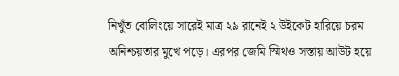নিখুঁত বোলিংয়ে সারেই মাত্র ২৯ রানেই ২ উইকেট হারিয়ে চরম অনিশ্চয়তার মুখে পড়ে। এরপর জেমি স্মিথও সস্তায় আউট হয়ে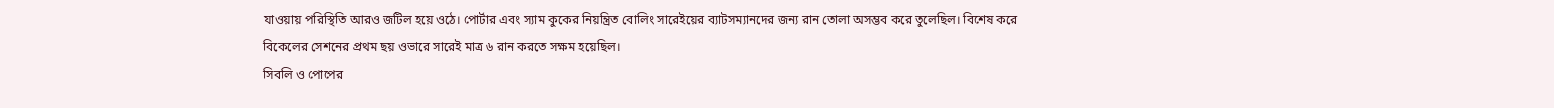যাওয়ায় পরিস্থিতি আরও জটিল হয়ে ওঠে। পোর্টার এবং স্যাম কুকের নিয়ন্ত্রিত বোলিং সারেইয়ের ব্যাটসম্যানদের জন্য রান তোলা অসম্ভব করে তুলেছিল। বিশেষ করে বিকেলের সেশনের প্রথম ছয় ওভারে সারেই মাত্র ৬ রান করতে সক্ষম হয়েছিল।
সিবলি ও পোপের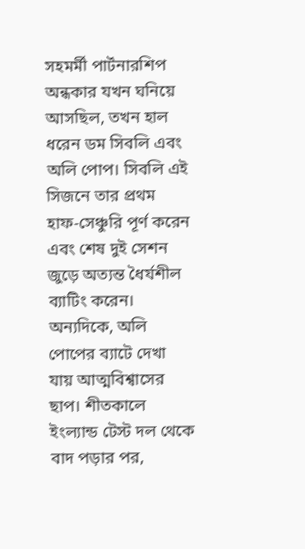সহমর্মী পার্টনারশিপ
অন্ধকার যখন ঘনিয়ে আসছিল, তখন হাল ধরেন ডম সিবলি এবং অলি পোপ। সিবলি এই সিজনে তার প্রথম হাফ-সেঞ্চুরি পূর্ণ করেন এবং শেষ দুই সেশন জুড়ে অত্যন্ত ধৈর্যশীল ব্যাটিং করেন। অন্যদিকে, অলি পোপের ব্যাটে দেখা যায় আত্মবিশ্বাসের ছাপ। শীতকালে ইংল্যান্ড টেস্ট দল থেকে বাদ পড়ার পর,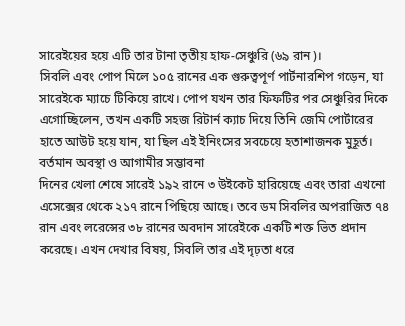সারেইয়ের হয়ে এটি তার টানা তৃতীয় হাফ-সেঞ্চুরি (৬৯ রান)।
সিবলি এবং পোপ মিলে ১০৫ রানের এক গুরুত্বপূর্ণ পার্টনারশিপ গড়েন, যা সারেইকে ম্যাচে টিকিয়ে রাখে। পোপ যখন তার ফিফটির পর সেঞ্চুরির দিকে এগোচ্ছিলেন, তখন একটি সহজ রিটার্ন ক্যাচ দিয়ে তিনি জেমি পোর্টারের হাতে আউট হয়ে যান, যা ছিল এই ইনিংসের সবচেয়ে হতাশাজনক মুহূর্ত।
বর্তমান অবস্থা ও আগামীর সম্ভাবনা
দিনের খেলা শেষে সারেই ১৯২ রানে ৩ উইকেট হারিয়েছে এবং তারা এখনো এসেক্সের থেকে ২১৭ রানে পিছিয়ে আছে। তবে ডম সিবলির অপরাজিত ৭৪ রান এবং লরেন্সের ৩৮ রানের অবদান সারেইকে একটি শক্ত ভিত প্রদান করেছে। এখন দেখার বিষয়, সিবলি তার এই দৃঢ়তা ধরে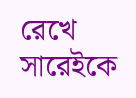রেখে সারেইকে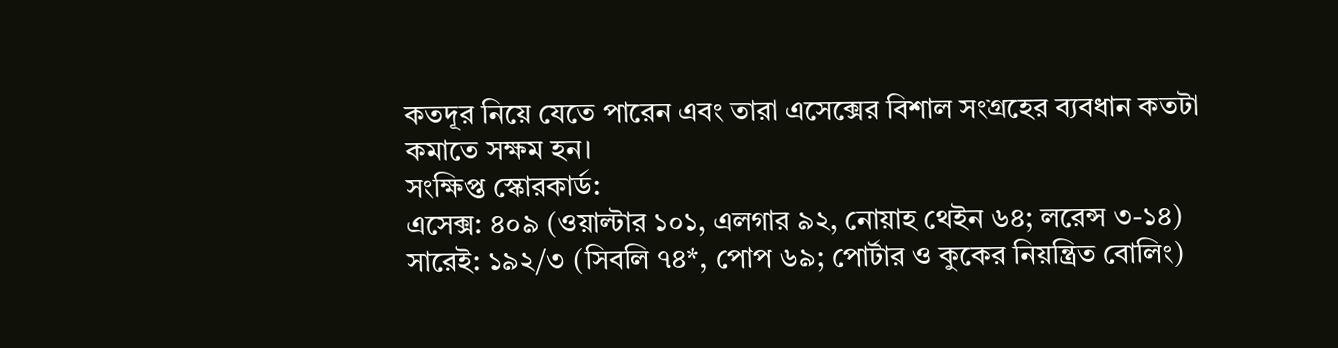কতদূর নিয়ে যেতে পারেন এবং তারা এসেক্সের বিশাল সংগ্রহের ব্যবধান কতটা কমাতে সক্ষম হন।
সংক্ষিপ্ত স্কোরকার্ড:
এসেক্স: ৪০৯ (ওয়াল্টার ১০১, এলগার ৯২, নোয়াহ থেইন ৬৪; লরেন্স ৩-১৪)
সারেই: ১৯২/৩ (সিবলি ৭৪*, পোপ ৬৯; পোর্টার ও কুকের নিয়ন্ত্রিত বোলিং)